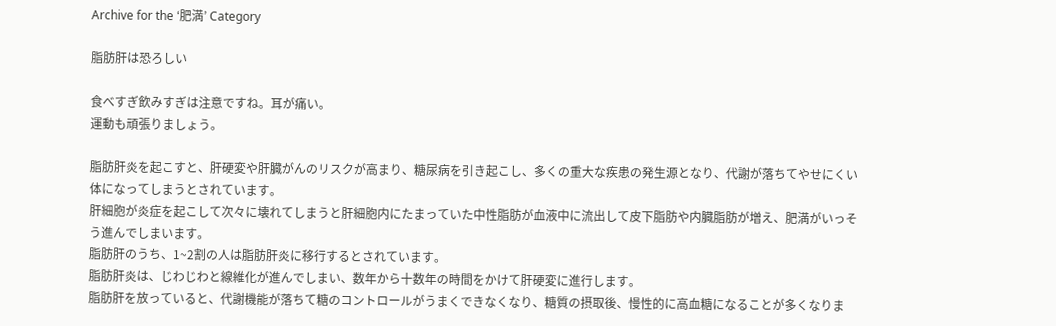Archive for the ‘肥満’ Category

脂肪肝は恐ろしい

食べすぎ飲みすぎは注意ですね。耳が痛い。
運動も頑張りましょう。

脂肪肝炎を起こすと、肝硬変や肝臓がんのリスクが高まり、糖尿病を引き起こし、多くの重大な疾患の発生源となり、代謝が落ちてやせにくい体になってしまうとされています。
肝細胞が炎症を起こして次々に壊れてしまうと肝細胞内にたまっていた中性脂肪が血液中に流出して皮下脂肪や内臓脂肪が増え、肥満がいっそう進んでしまいます。
脂肪肝のうち、1~2割の人は脂肪肝炎に移行するとされています。
脂肪肝炎は、じわじわと線維化が進んでしまい、数年から十数年の時間をかけて肝硬変に進行します。
脂肪肝を放っていると、代謝機能が落ちて糖のコントロールがうまくできなくなり、糖質の摂取後、慢性的に高血糖になることが多くなりま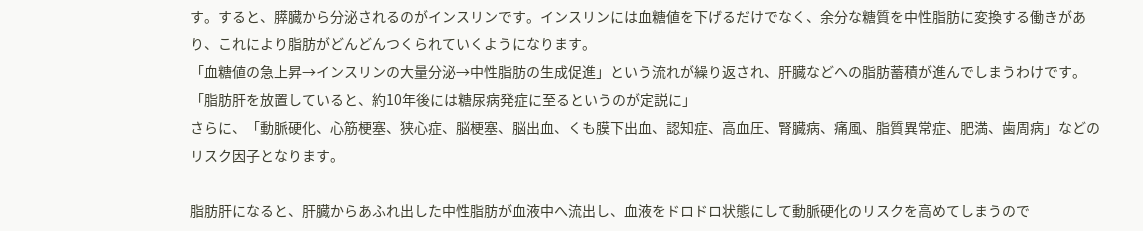す。すると、膵臓から分泌されるのがインスリンです。インスリンには血糖値を下げるだけでなく、余分な糖質を中性脂肪に変換する働きがあり、これにより脂肪がどんどんつくられていくようになります。
「血糖値の急上昇→インスリンの大量分泌→中性脂肪の生成促進」という流れが繰り返され、肝臓などへの脂肪蓄積が進んでしまうわけです。
「脂肪肝を放置していると、約10年後には糖尿病発症に至るというのが定説に」
さらに、「動脈硬化、心筋梗塞、狭心症、脳梗塞、脳出血、くも膜下出血、認知症、高血圧、腎臓病、痛風、脂質異常症、肥満、歯周病」などのリスク因子となります。

脂肪肝になると、肝臓からあふれ出した中性脂肪が血液中へ流出し、血液をドロドロ状態にして動脈硬化のリスクを高めてしまうので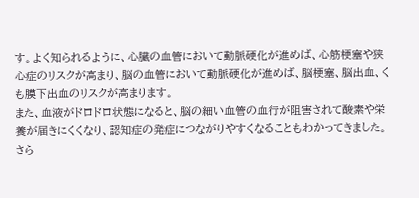す。よく知られるように、心臓の血管において動脈硬化が進めば、心筋梗塞や狭心症のリスクが高まり、脳の血管において動脈硬化が進めば、脳梗塞、脳出血、くも膜下出血のリスクが高まります。
また、血液がドロドロ状態になると、脳の細い血管の血行が阻害されて酸素や栄養が届きにくくなり、認知症の発症につながりやすくなることもわかってきました。さら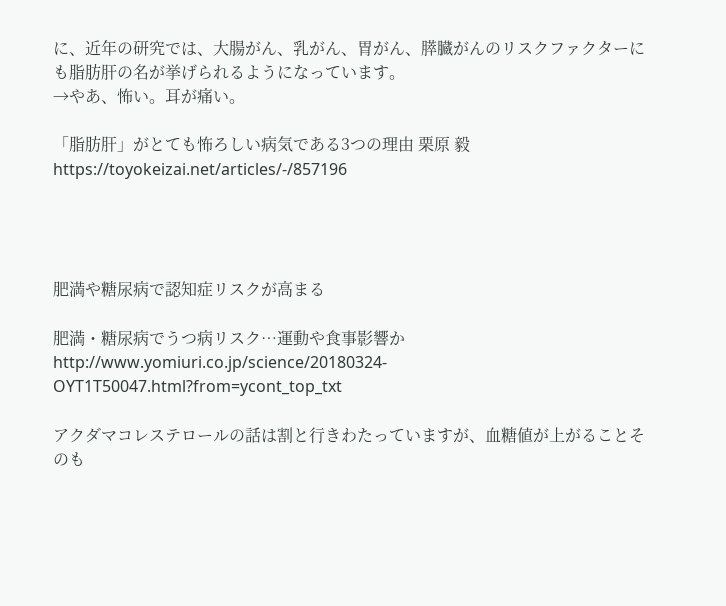に、近年の研究では、大腸がん、乳がん、胃がん、膵臓がんのリスクファクターにも脂肪肝の名が挙げられるようになっています。
→やあ、怖い。耳が痛い。

「脂肪肝」がとても怖ろしい病気である3つの理由 栗原 毅
https://toyokeizai.net/articles/-/857196




肥満や糖尿病で認知症リスクが高まる

肥満・糖尿病でうつ病リスク…運動や食事影響か
http://www.yomiuri.co.jp/science/20180324-OYT1T50047.html?from=ycont_top_txt

アクダマコレステロールの話は割と行きわたっていますが、血糖値が上がることそのも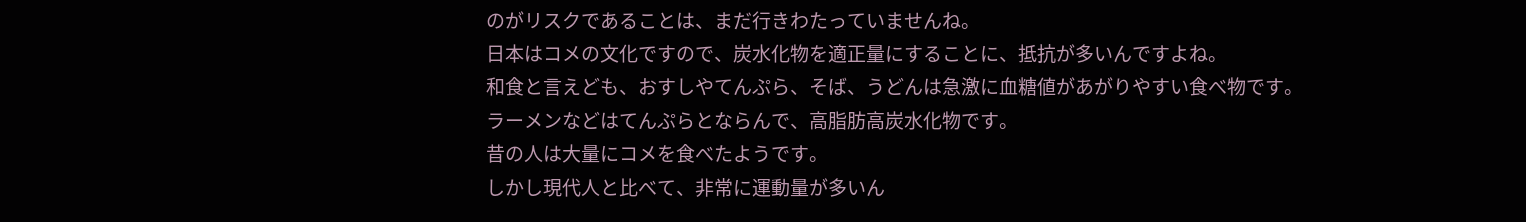のがリスクであることは、まだ行きわたっていませんね。
日本はコメの文化ですので、炭水化物を適正量にすることに、抵抗が多いんですよね。
和食と言えども、おすしやてんぷら、そば、うどんは急激に血糖値があがりやすい食べ物です。
ラーメンなどはてんぷらとならんで、高脂肪高炭水化物です。
昔の人は大量にコメを食べたようです。
しかし現代人と比べて、非常に運動量が多いん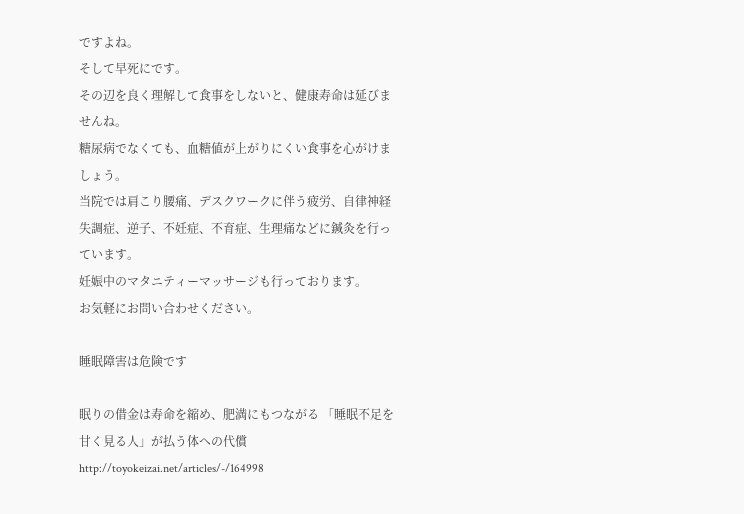ですよね。
そして早死にです。
その辺を良く理解して食事をしないと、健康寿命は延びませんね。
糖尿病でなくても、血糖値が上がりにくい食事を心がけましょう。
当院では肩こり腰痛、デスクワークに伴う疲労、自律神経失調症、逆子、不妊症、不育症、生理痛などに鍼灸を行っています。
妊娠中のマタニティーマッサージも行っております。
お気軽にお問い合わせください。

睡眠障害は危険です

眠りの借金は寿命を縮め、肥満にもつながる 「睡眠不足を甘く見る人」が払う体への代償
http://toyokeizai.net/articles/-/164998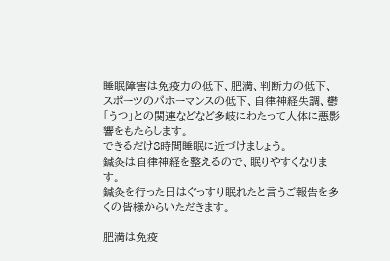睡眠障害は免疫力の低下、肥満、判断力の低下、スポーツのパホーマンスの低下、自律神経失調、鬱「うつ」との関連などなど多岐にわたって人体に悪影響をもたらします。
できるだけ8時間睡眠に近づけましょう。
鍼灸は自律神経を整えるので、眠りやすくなります。
鍼灸を行った日はぐっすり眠れたと言うご報告を多くの皆様からいただきます。

肥満は免疫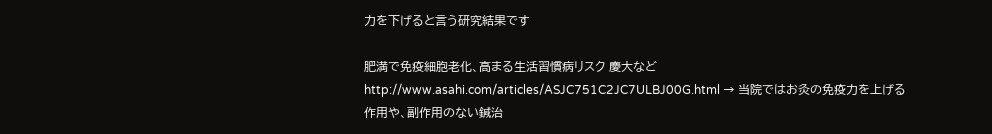力を下げると言う研究結果です

肥満で免疫細胞老化、高まる生活習慣病リスク 慶大など http://www.asahi.com/articles/ASJC751C2JC7ULBJ00G.html → 当院ではお灸の免疫力を上げる作用や、副作用のない鍼治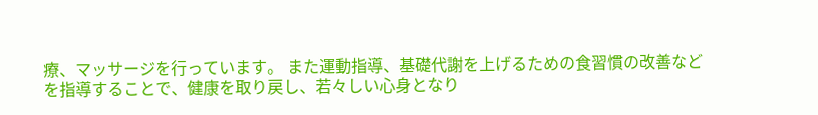療、マッサージを行っています。 また運動指導、基礎代謝を上げるための食習慣の改善などを指導することで、健康を取り戻し、若々しい心身となり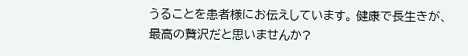うることを患者様にお伝えしています。 健康で長生きが、最高の贅沢だと思いませんか?